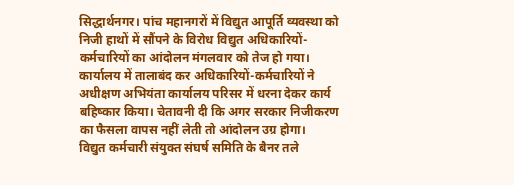सिद्धार्थनगर। पांच महानगरों में विद्युत आपूर्ति व्यवस्था को निजी हाथों में सौंपने के विरोध विद्युत अधिकारियों-कर्मचारियों का आंदोलन मंगलवार को तेज हो गया। कार्यालय में तालाबंद कर अधिकारियों-कर्मचारियों ने अधीक्षण अभियंता कार्यालय परिसर में धरना देकर कार्य बहिष्कार किया। चेतावनी दी कि अगर सरकार निजीकरण का फैसला वापस नहीं लेती तो आंदोलन उग्र होगा।
विद्युत कर्मचारी संयुक्त संघर्ष समिति के बैनर तले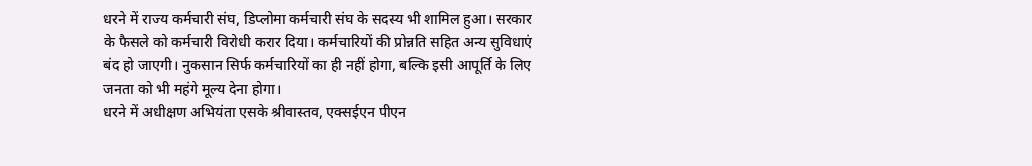धरने में राज्य कर्मचारी संघ, डिप्लोमा कर्मचारी संघ के सदस्य भी शामिल हुआ। सरकार के फैसले को कर्मचारी विरोधी करार दिया। कर्मचारियों की प्रोन्नति सहित अन्य सुविधाएं बंद हो जाएगी। नुकसान सिर्फ कर्मचारियों का ही नहीं होगा, बल्कि इसी आपूर्ति के लिए जनता को भी महंगे मूल्य देना होगा।
धरने में अधीक्षण अभियंता एसके श्रीवास्तव, एक्सईएन पीएन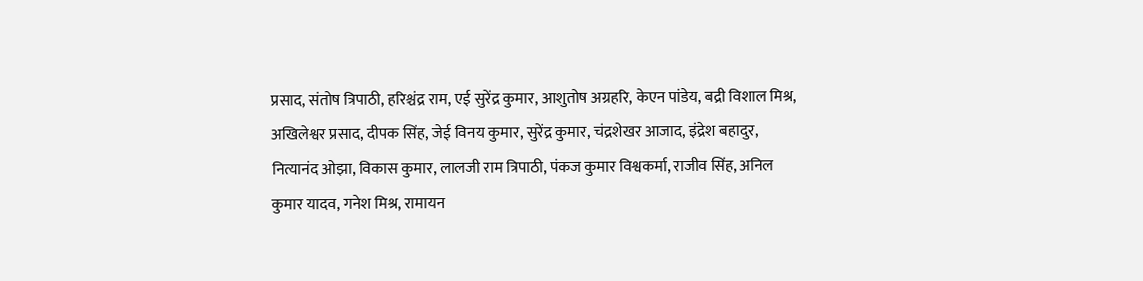प्रसाद, संतोष त्रिपाठी, हरिश्चंद्र राम, एई सुरेंद्र कुमार, आशुतोष अग्रहरि, केएन पांडेय, बद्री विशाल मिश्र, अखिलेश्वर प्रसाद, दीपक सिंह, जेई विनय कुमार, सुरेंद्र कुमार, चंद्रशेखर आजाद, इंद्रेश बहादुर, नित्यानंद ओझा, विकास कुमार, लालजी राम त्रिपाठी, पंकज कुमार विश्वकर्मा, राजीव सिंह, अनिल कुमार यादव, गनेश मिश्र, रामायन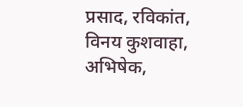प्रसाद, रविकांत, विनय कुशवाहा, अभिषेक,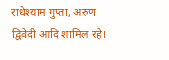राधेश्याम गुप्ता, अरुण द्विवेदी आदि शामिल रहे।